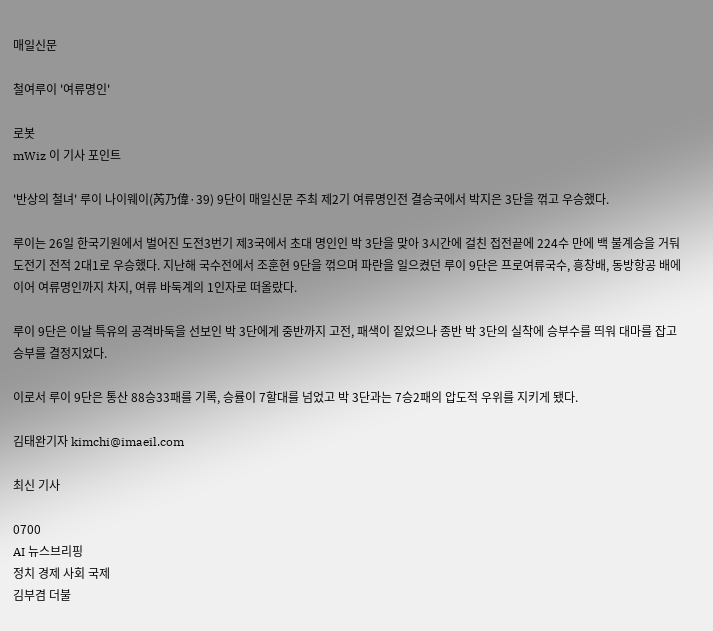매일신문

철여루이 '여류명인'

로봇
mWiz 이 기사 포인트

'반상의 철녀' 루이 나이웨이(芮乃偉·39) 9단이 매일신문 주최 제2기 여류명인전 결승국에서 박지은 3단을 꺾고 우승했다.

루이는 26일 한국기원에서 벌어진 도전3번기 제3국에서 초대 명인인 박 3단을 맞아 3시간에 걸친 접전끝에 224수 만에 백 불계승을 거둬 도전기 전적 2대1로 우승했다. 지난해 국수전에서 조훈현 9단을 꺾으며 파란을 일으켰던 루이 9단은 프로여류국수, 흥창배, 동방항공 배에 이어 여류명인까지 차지, 여류 바둑계의 1인자로 떠올랐다.

루이 9단은 이날 특유의 공격바둑을 선보인 박 3단에게 중반까지 고전, 패색이 짙었으나 종반 박 3단의 실착에 승부수를 띄워 대마를 잡고 승부를 결정지었다.

이로서 루이 9단은 통산 88승33패를 기록, 승률이 7할대를 넘었고 박 3단과는 7승2패의 압도적 우위를 지키게 됐다.

김태완기자 kimchi@imaeil.com

최신 기사

0700
AI 뉴스브리핑
정치 경제 사회 국제
김부겸 더불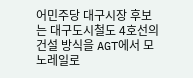어민주당 대구시장 후보는 대구도시철도 4호선의 건설 방식을 AGT에서 모노레일로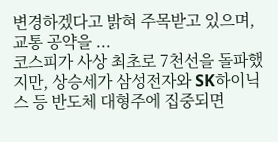변경하겠다고 밝혀 주목받고 있으며, 교통 공약을 ...
코스피가 사상 최초로 7천선을 돌파했지만, 상승세가 삼성전자와 SK하이닉스 등 반도체 대형주에 집중되면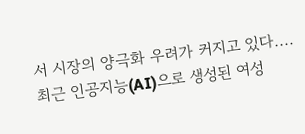서 시장의 양극화 우려가 커지고 있다....
최근 인공지능(AI)으로 생성된 여성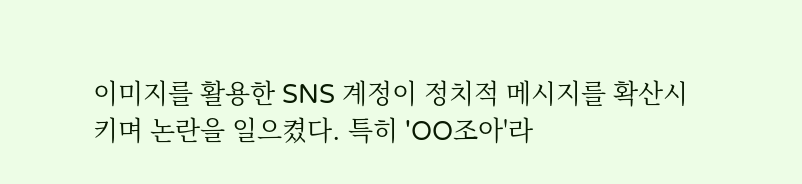이미지를 활용한 SNS 계정이 정치적 메시지를 확산시키며 논란을 일으켰다. 특히 'OO조아'라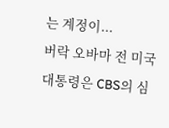는 계정이...
버락 오바마 전 미국 대통령은 CBS의 심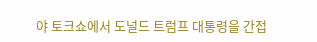야 토크쇼에서 도널드 트럼프 대통령을 간접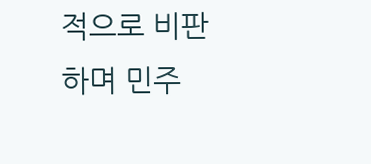적으로 비판하며 민주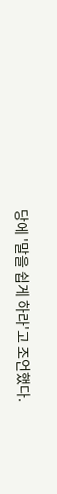당에 '말을 쉽게 하라'고 조언했다.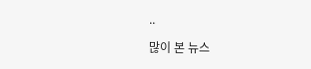..

많이 본 뉴스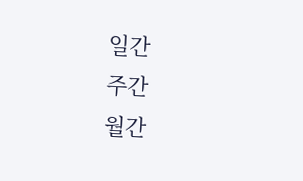일간
주간
월간